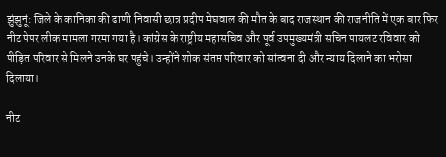झुंझुनूं: जिले के कानिका की ढाणी निवासी छात्र प्रदीप मेघवाल की मौत के बाद राजस्थान की राजनीति में एक बार फिर नीट पेपर लीक मामला गरमा गया है। कांग्रेस के राष्ट्रीय महासचिव और पूर्व उपमुख्यमंत्री सचिन पायलट रविवार को पीड़ित परिवार से मिलने उनके घर पहुंचे। उन्होंने शोक संतप्त परिवार को सांत्वना दी और न्याय दिलाने का भरोसा दिलाया।

नीट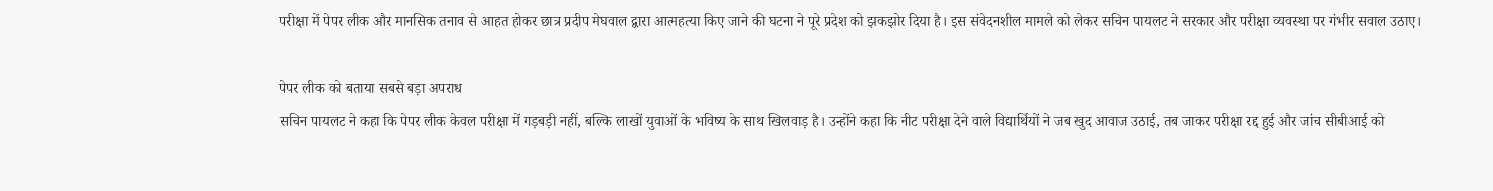परीक्षा में पेपर लीक और मानसिक तनाव से आहत होकर छात्र प्रदीप मेघवाल द्वारा आत्महत्या किए जाने की घटना ने पूरे प्रदेश को झकझोर दिया है। इस संवेदनशील मामले को लेकर सचिन पायलट ने सरकार और परीक्षा व्यवस्था पर गंभीर सवाल उठाए।

पेपर लीक को बताया सबसे बड़ा अपराध
सचिन पायलट ने कहा कि पेपर लीक केवल परीक्षा में गड़बड़ी नहीं, बल्कि लाखों युवाओं के भविष्य के साथ खिलवाड़ है। उन्होंने कहा कि नीट परीक्षा देने वाले विद्यार्थियों ने जब खुद आवाज उठाई, तब जाकर परीक्षा रद्द हुई और जांच सीबीआई को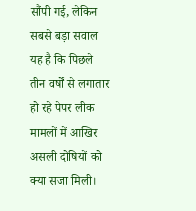सौंपी गई, लेकिन सबसे बड़ा सवाल यह है कि पिछले तीन वर्षों से लगातार हो रहे पेपर लीक मामलों में आखिर असली दोषियों को क्या सजा मिली।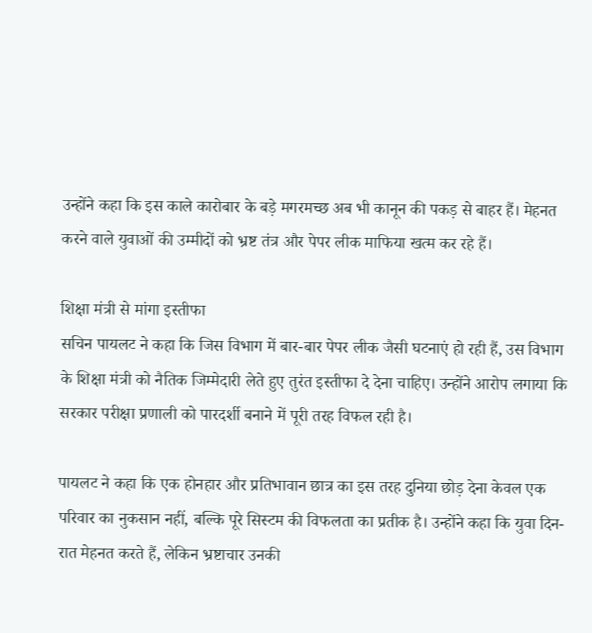उन्होंने कहा कि इस काले कारोबार के बड़े मगरमच्छ अब भी कानून की पकड़ से बाहर हैं। मेहनत करने वाले युवाओं की उम्मीदों को भ्रष्ट तंत्र और पेपर लीक माफिया खत्म कर रहे हैं।

शिक्षा मंत्री से मांगा इस्तीफा
सचिन पायलट ने कहा कि जिस विभाग में बार-बार पेपर लीक जैसी घटनाएं हो रही हैं, उस विभाग के शिक्षा मंत्री को नैतिक जिम्मेदारी लेते हुए तुरंत इस्तीफा दे देना चाहिए। उन्होंने आरोप लगाया कि सरकार परीक्षा प्रणाली को पारदर्शी बनाने में पूरी तरह विफल रही है।

पायलट ने कहा कि एक होनहार और प्रतिभावान छात्र का इस तरह दुनिया छोड़ देना केवल एक परिवार का नुकसान नहीं, बल्कि पूरे सिस्टम की विफलता का प्रतीक है। उन्होंने कहा कि युवा दिन-रात मेहनत करते हैं, लेकिन भ्रष्टाचार उनकी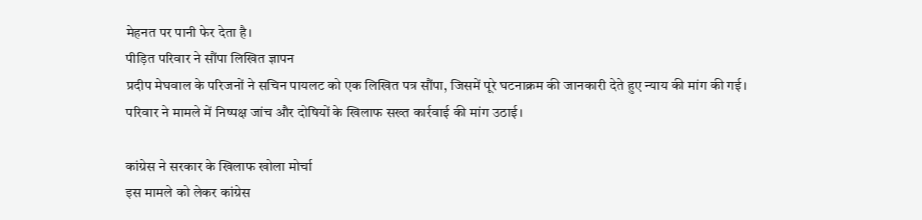मेहनत पर पानी फेर देता है।
पीड़ित परिवार ने सौंपा लिखित ज्ञापन
प्रदीप मेघवाल के परिजनों ने सचिन पायलट को एक लिखित पत्र सौंपा, जिसमें पूरे घटनाक्रम की जानकारी देते हुए न्याय की मांग की गई। परिवार ने मामले में निष्पक्ष जांच और दोषियों के खिलाफ सख्त कार्रवाई की मांग उठाई।

कांग्रेस ने सरकार के खिलाफ खोला मोर्चा
इस मामले को लेकर कांग्रेस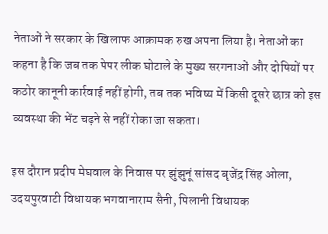नेताओं ने सरकार के खिलाफ आक्रामक रुख अपना लिया है। नेताओं का कहना है कि जब तक पेपर लीक घोटाले के मुख्य सरगनाओं और दोषियों पर कठोर कानूनी कार्रवाई नहीं होगी, तब तक भविष्य में किसी दूसरे छात्र को इस व्यवस्था की भेंट चढ़ने से नहीं रोका जा सकता।

इस दौरान प्रदीप मेघवाल के निवास पर झुंझुनूं सांसद बृजेंद्र सिंह ओला, उदयपुरवाटी विधायक भगवानाराम सैनी, पिलानी विधायक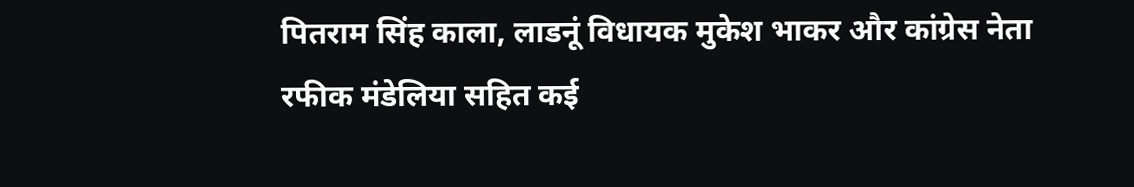पितराम सिंह काला, लाडनूं विधायक मुकेश भाकर और कांग्रेस नेता रफीक मंडेलिया सहित कई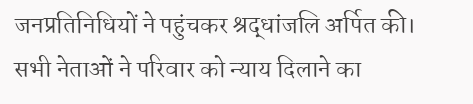जनप्रतिनिधियों ने पहुंचकर श्रद्धांजलि अर्पित की। सभी नेताओं ने परिवार को न्याय दिलाने का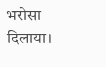भरोसा दिलाया।